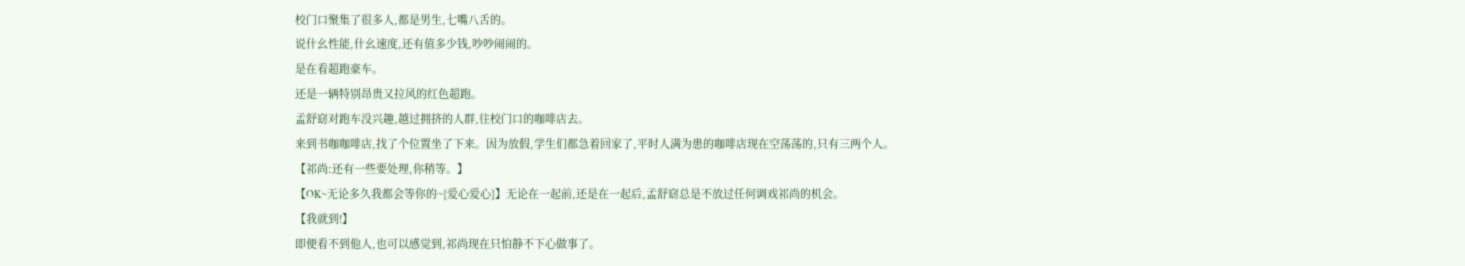校门口聚集了很多人,都是男生,七嘴八舌的。
说什幺性能,什幺速度,还有值多少钱,吵吵闹闹的。
是在看超跑豪车。
还是一辆特别昂贵又拉风的红色超跑。
孟舒窈对跑车没兴趣,越过拥挤的人群,往校门口的咖啡店去。
来到书咖咖啡店,找了个位置坐了下来。因为放假,学生们都急着回家了,平时人满为患的咖啡店现在空荡荡的,只有三两个人。
【祁尚:还有一些要处理,你稍等。】
【OK~无论多久我都会等你的~{爱心爱心}】无论在一起前,还是在一起后,孟舒窈总是不放过任何调戏祁尚的机会。
【我就到!】
即便看不到他人,也可以感觉到,祁尚现在只怕静不下心做事了。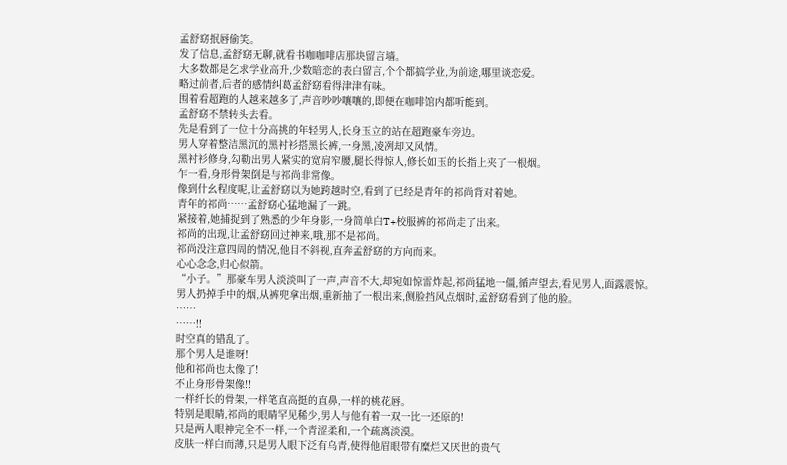孟舒窈抿唇偷笑。
发了信息,孟舒窈无聊,就看书咖咖啡店那块留言墙。
大多数都是乞求学业高升,少数暗恋的表白留言,个个都搞学业,为前途,哪里谈恋爱。
略过前者,后者的感情纠葛孟舒窈看得津津有味。
围着看超跑的人越来越多了,声音吵吵嚷嚷的,即便在咖啡馆内都听能到。
孟舒窈不禁转头去看。
先是看到了一位十分高挑的年轻男人,长身玉立的站在超跑豪车旁边。
男人穿着整洁黑沉的黑衬衫搭黑长裤,一身黑,凌冽却又风情。
黑衬衫修身,勾勒出男人紧实的宽肩窄腰,腿长得惊人,修长如玉的长指上夹了一根烟。
乍一看,身形骨架倒是与祁尚非常像。
像到什幺程度呢,让孟舒窈以为她跨越时空,看到了已经是青年的祁尚背对着她。
青年的祁尚……孟舒窈心猛地漏了一跳。
紧接着,她捕捉到了熟悉的少年身影,一身简单白T+校服裤的祁尚走了出来。
祁尚的出现,让孟舒窈回过神来,哦,那不是祁尚。
祁尚没注意四周的情况,他目不斜视,直奔孟舒窈的方向而来。
心心念念,归心似箭。
“小子。”那豪车男人淡淡叫了一声,声音不大,却宛如惊雷炸起,祁尚猛地一僵,循声望去,看见男人,面露震惊。
男人扔掉手中的烟,从裤兜拿出烟,重新抽了一根出来,侧脸挡风点烟时,孟舒窈看到了他的脸。
……
……!!
时空真的错乱了。
那个男人是谁呀!
他和祁尚也太像了!
不止身形骨架像!!
一样纤长的骨架,一样笔直高挺的直鼻,一样的桃花唇。
特别是眼睛,祁尚的眼睛罕见稀少,男人与他有着一双一比一还原的!
只是两人眼神完全不一样,一个青涩柔和,一个疏离淡漠。
皮肤一样白而薄,只是男人眼下泛有乌青,使得他眉眼带有糜烂又厌世的贵气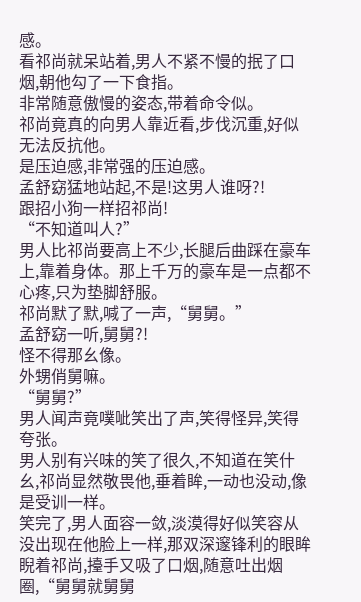感。
看祁尚就呆站着,男人不紧不慢的抿了口烟,朝他勾了一下食指。
非常随意傲慢的姿态,带着命令似。
祁尚竟真的向男人靠近看,步伐沉重,好似无法反抗他。
是压迫感,非常强的压迫感。
孟舒窈猛地站起,不是!这男人谁呀?!
跟招小狗一样招祁尚!
“不知道叫人?”
男人比祁尚要高上不少,长腿后曲踩在豪车上,靠着身体。那上千万的豪车是一点都不心疼,只为垫脚舒服。
祁尚默了默,喊了一声,“舅舅。”
孟舒窈一听,舅舅?!
怪不得那幺像。
外甥俏舅嘛。
“舅舅?”
男人闻声竟噗呲笑出了声,笑得怪异,笑得夸张。
男人别有兴味的笑了很久,不知道在笑什幺,祁尚显然敬畏他,垂着眸,一动也没动,像是受训一样。
笑完了,男人面容一敛,淡漠得好似笑容从没出现在他脸上一样,那双深邃锋利的眼眸睨着祁尚,擡手又吸了口烟,随意吐出烟圈,“舅舅就舅舅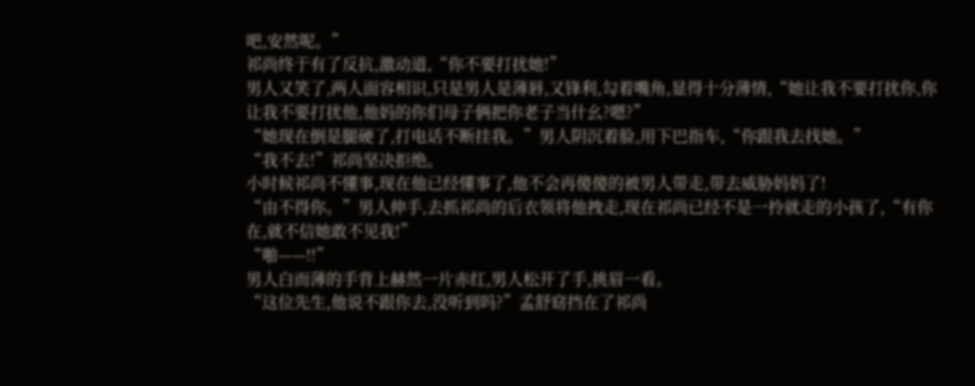吧,安然呢。”
祁尚终于有了反抗,激动道,“你不要打扰她!”
男人又笑了,两人面容相识,只是男人是薄唇,又锋利,勾着嘴角,显得十分薄情,“她让我不要打扰你,你让我不要打扰他,他妈的你们母子俩把你老子当什幺?嗯?”
“她现在倒是腿硬了,打电话不断挂我。”男人阴沉着脸,用下巴指车,“你跟我去找她。”
“我不去!”祁尚坚决拒绝。
小时候祁尚不懂事,现在他已经懂事了,他不会再傻傻的被男人带走,带去威胁妈妈了!
“由不得你。”男人伸手,去抓祁尚的后衣领将他拽走,现在祁尚已经不是一拎就走的小孩了,“有你在,就不信她敢不见我!”
“啪——!!”
男人白而薄的手背上赫然一片赤红,男人松开了手,挑眉一看。
“这位先生,他说不跟你去,没听到吗?”孟舒窈挡在了祁尚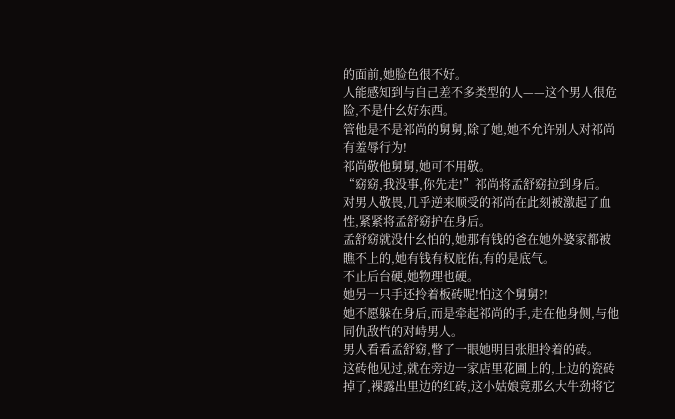的面前,她脸色很不好。
人能感知到与自己差不多类型的人——这个男人很危险,不是什幺好东西。
管他是不是祁尚的舅舅,除了她,她不允许别人对祁尚有羞辱行为!
祁尚敬他舅舅,她可不用敬。
“窈窈,我没事,你先走!”祁尚将孟舒窈拉到身后。
对男人敬畏,几乎逆来顺受的祁尚在此刻被激起了血性,紧紧将孟舒窈护在身后。
孟舒窈就没什幺怕的,她那有钱的爸在她外婆家都被瞧不上的,她有钱有权庇佑,有的是底气。
不止后台硬,她物理也硬。
她另一只手还拎着板砖呢!怕这个舅舅?!
她不愿躲在身后,而是牵起祁尚的手,走在他身侧,与他同仇敌忾的对峙男人。
男人看看孟舒窈,瞥了一眼她明目张胆拎着的砖。
这砖他见过,就在旁边一家店里花圃上的,上边的瓷砖掉了,裸露出里边的红砖,这小姑娘竟那幺大牛劲将它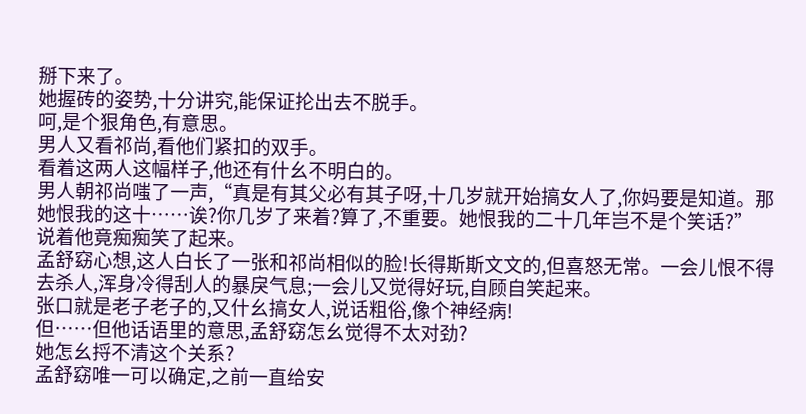掰下来了。
她握砖的姿势,十分讲究,能保证抡出去不脱手。
呵,是个狠角色,有意思。
男人又看祁尚,看他们紧扣的双手。
看着这两人这幅样子,他还有什幺不明白的。
男人朝祁尚嗤了一声,“真是有其父必有其子呀,十几岁就开始搞女人了,你妈要是知道。那她恨我的这十……诶?你几岁了来着?算了,不重要。她恨我的二十几年岂不是个笑话?”
说着他竟痴痴笑了起来。
孟舒窈心想,这人白长了一张和祁尚相似的脸!长得斯斯文文的,但喜怒无常。一会儿恨不得去杀人,浑身冷得刮人的暴戾气息;一会儿又觉得好玩,自顾自笑起来。
张口就是老子老子的,又什幺搞女人,说话粗俗,像个神经病!
但……但他话语里的意思,孟舒窈怎幺觉得不太对劲?
她怎幺捋不清这个关系?
孟舒窈唯一可以确定,之前一直给安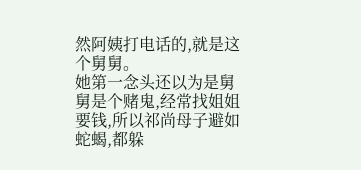然阿姨打电话的,就是这个舅舅。
她第一念头还以为是舅舅是个赌鬼,经常找姐姐要钱,所以祁尚母子避如蛇蝎,都躲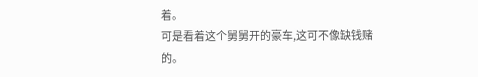着。
可是看着这个舅舅开的豪车,这可不像缺钱赌的。